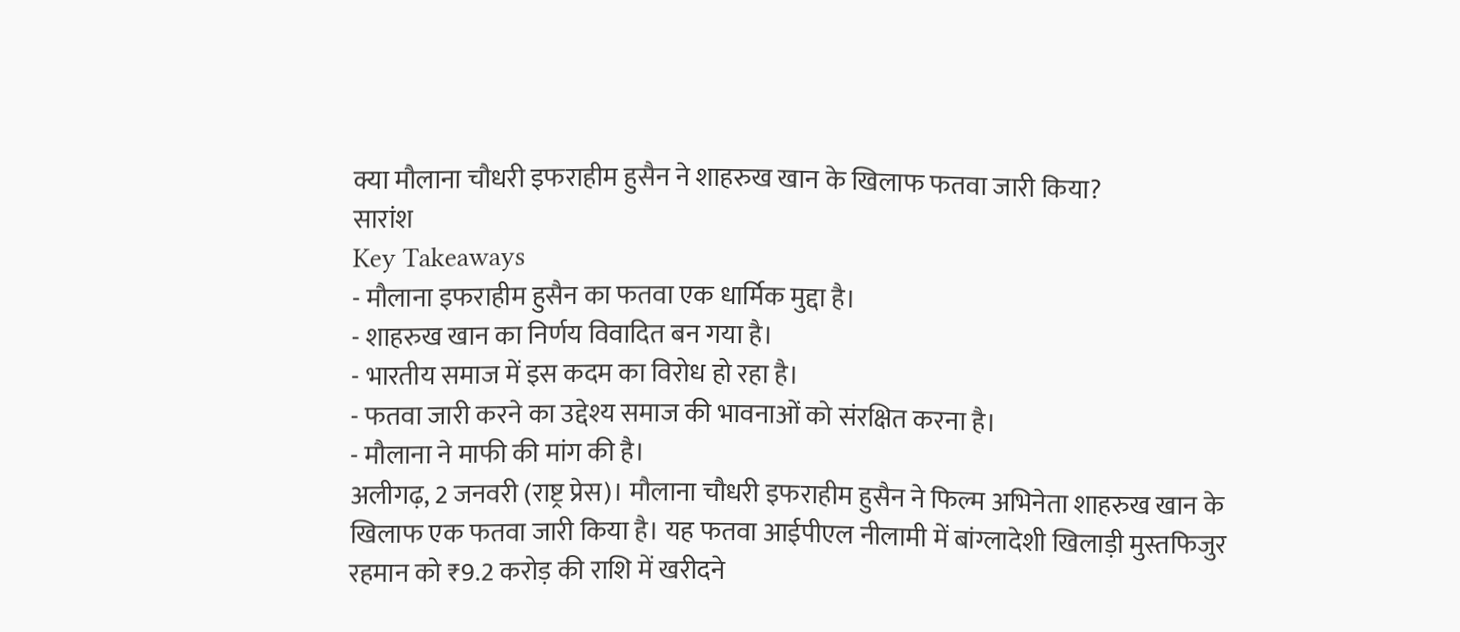क्या मौलाना चौधरी इफराहीम हुसैन ने शाहरुख खान के खिलाफ फतवा जारी किया?
सारांश
Key Takeaways
- मौलाना इफराहीम हुसैन का फतवा एक धार्मिक मुद्दा है।
- शाहरुख खान का निर्णय विवादित बन गया है।
- भारतीय समाज में इस कदम का विरोध हो रहा है।
- फतवा जारी करने का उद्देश्य समाज की भावनाओं को संरक्षित करना है।
- मौलाना ने माफी की मांग की है।
अलीगढ़, 2 जनवरी (राष्ट्र प्रेस)। मौलाना चौधरी इफराहीम हुसैन ने फिल्म अभिनेता शाहरुख खान के खिलाफ एक फतवा जारी किया है। यह फतवा आईपीएल नीलामी में बांग्लादेशी खिलाड़ी मुस्तफिजुर रहमान को ₹9.2 करोड़ की राशि में खरीदने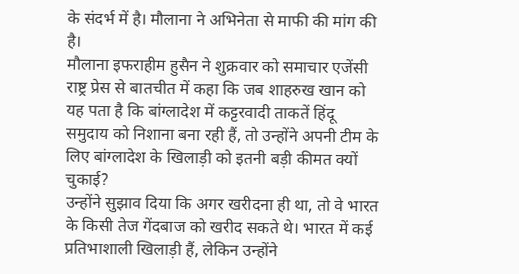के संदर्भ में है। मौलाना ने अभिनेता से माफी की मांग की है।
मौलाना इफराहीम हुसैन ने शुक्रवार को समाचार एजेंसी राष्ट्र प्रेस से बातचीत में कहा कि जब शाहरुख खान को यह पता है कि बांग्लादेश में कट्टरवादी ताकतें हिंदू समुदाय को निशाना बना रही हैं, तो उन्होंने अपनी टीम के लिए बांग्लादेश के खिलाड़ी को इतनी बड़ी कीमत क्यों चुकाई?
उन्होंने सुझाव दिया कि अगर खरीदना ही था, तो वे भारत के किसी तेज गेंदबाज को खरीद सकते थे। भारत में कई प्रतिभाशाली खिलाड़ी हैं, लेकिन उन्होंने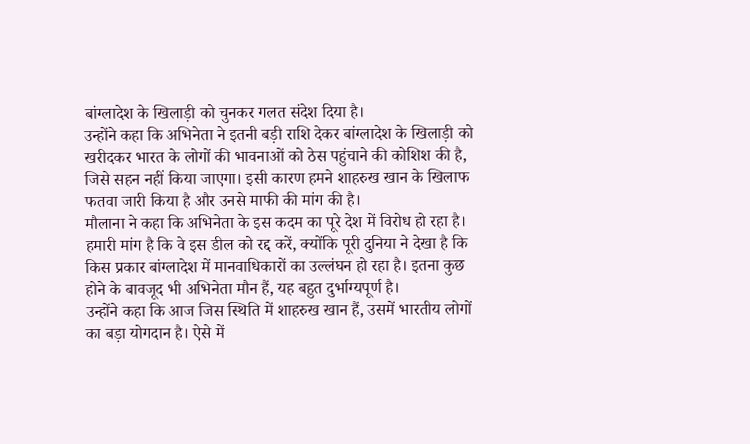बांग्लादेश के खिलाड़ी को चुनकर गलत संदेश दिया है।
उन्होंने कहा कि अभिनेता ने इतनी बड़ी राशि देकर बांग्लादेश के खिलाड़ी को खरीदकर भारत के लोगों की भावनाओं को ठेस पहुंचाने की कोशिश की है, जिसे सहन नहीं किया जाएगा। इसी कारण हमने शाहरुख खान के खिलाफ फतवा जारी किया है और उनसे माफी की मांग की है।
मौलाना ने कहा कि अभिनेता के इस कदम का पूरे देश में विरोध हो रहा है। हमारी मांग है कि वे इस डील को रद्द करें, क्योंकि पूरी दुनिया ने देखा है कि किस प्रकार बांग्लादेश में मानवाधिकारों का उल्लंघन हो रहा है। इतना कुछ होने के बावजूद भी अभिनेता मौन हैं, यह बहुत दुर्भाग्यपूर्ण है।
उन्होंने कहा कि आज जिस स्थिति में शाहरुख खान हैं, उसमें भारतीय लोगों का बड़ा योगदान है। ऐसे में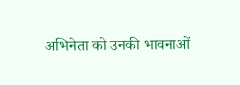अभिनेता को उनकी भावनाओं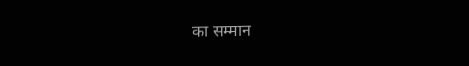का सम्मान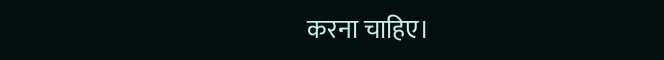करना चाहिए।